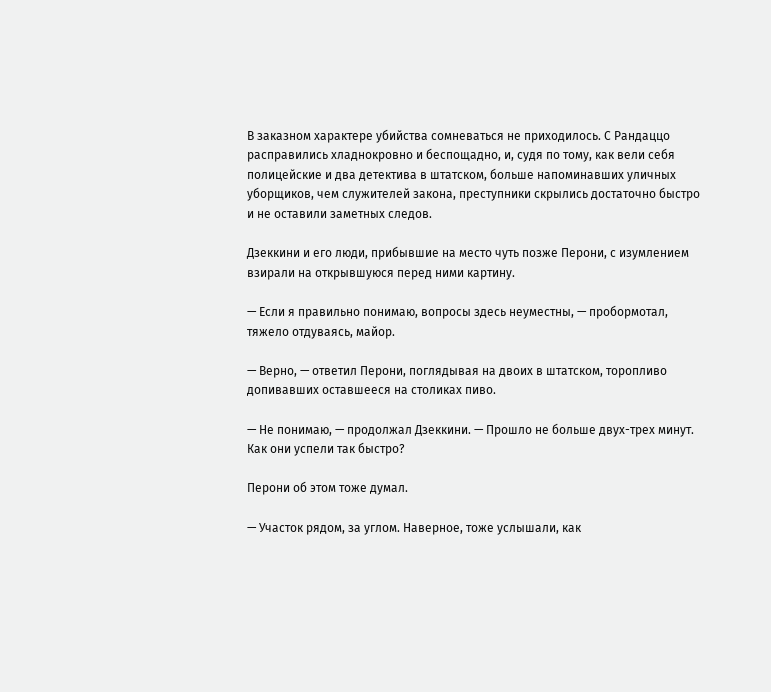В заказном характере убийства сомневаться не приходилось. С Рандаццо расправились хладнокровно и беспощадно, и, судя по тому, как вели себя полицейские и два детектива в штатском, больше напоминавших уличных уборщиков, чем служителей закона, преступники скрылись достаточно быстро и не оставили заметных следов.

Дзеккини и его люди, прибывшие на место чуть позже Перони, с изумлением взирали на открывшуюся перед ними картину.

— Если я правильно понимаю, вопросы здесь неуместны, — пробормотал, тяжело отдуваясь, майор.

— Верно, — ответил Перони, поглядывая на двоих в штатском, торопливо допивавших оставшееся на столиках пиво.

— Не понимаю, — продолжал Дзеккини. — Прошло не больше двух-трех минут. Как они успели так быстро?

Перони об этом тоже думал.

— Участок рядом, за углом. Наверное, тоже услышали, как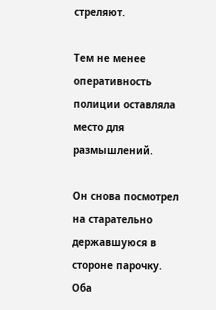стреляют.

Тем не менее оперативность полиции оставляла место для размышлений.

Он снова посмотрел на старательно державшуюся в стороне парочку. Оба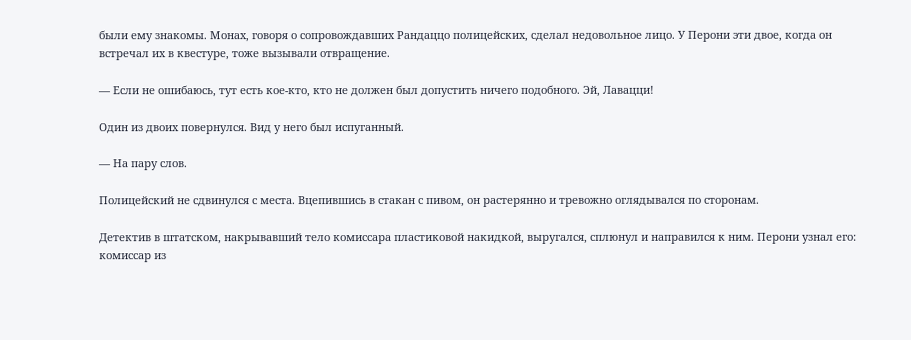были ему знакомы. Монах, говоря о сопровождавших Рандаццо полицейских, сделал недовольное лицо. У Перони эти двое, когда он встречал их в квестуре, тоже вызывали отвращение.

— Если не ошибаюсь, тут есть кое-кто, кто не должен был допустить ничего подобного. Эй, Лавацци!

Один из двоих повернулся. Вид у него был испуганный.

— На пару слов.

Полицейский не сдвинулся с места. Вцепившись в стакан с пивом, он растерянно и тревожно оглядывался по сторонам.

Детектив в штатском, накрывавший тело комиссара пластиковой накидкой, выругался, сплюнул и направился к ним. Перони узнал его: комиссар из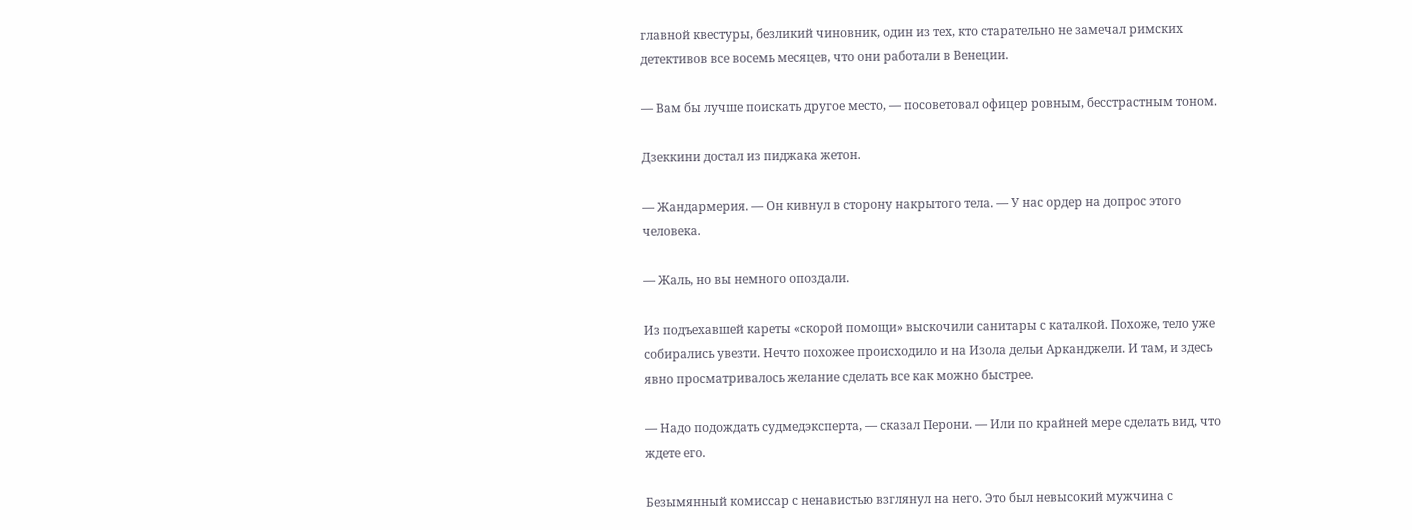главной квестуры, безликий чиновник, один из тех, кто старательно не замечал римских детективов все восемь месяцев, что они работали в Венеции.

— Вам бы лучше поискать другое место, — посоветовал офицер ровным, бесстрастным тоном.

Дзеккини достал из пиджака жетон.

— Жандармерия. — Он кивнул в сторону накрытого тела. — У нас ордер на допрос этого человека.

— Жаль, но вы немного опоздали.

Из подъехавшей кареты «скорой помощи» выскочили санитары с каталкой. Похоже, тело уже собирались увезти. Нечто похожее происходило и на Изола дельи Арканджели. И там, и здесь явно просматривалось желание сделать все как можно быстрее.

— Надо подождать судмедэксперта, — сказал Перони. — Или по крайней мере сделать вид, что ждете его.

Безымянный комиссар с ненавистью взглянул на него. Это был невысокий мужчина с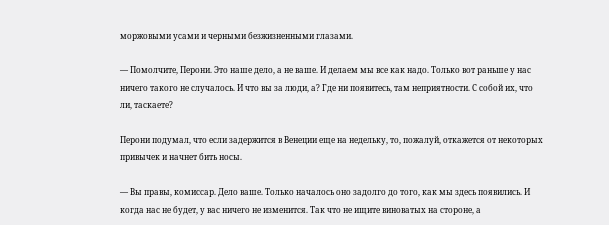моржовыми усами и черными безжизненными глазами.

— Помолчите, Перони. Это наше дело, а не ваше. И делаем мы все как надо. Только вот раньше у нас ничего такого не случалось. И что вы за люди, а? Где ни появитесь, там неприятности. С собой их, что ли, таскаете?

Перони подумал, что если задержится в Венеции еще на недельку, то, пожалуй, откажется от некоторых привычек и начнет бить носы.

— Вы правы, комиссар. Дело ваше. Только началось оно задолго до того, как мы здесь появились. И когда нас не будет, у вас ничего не изменится. Так что не ищите виноватых на стороне, а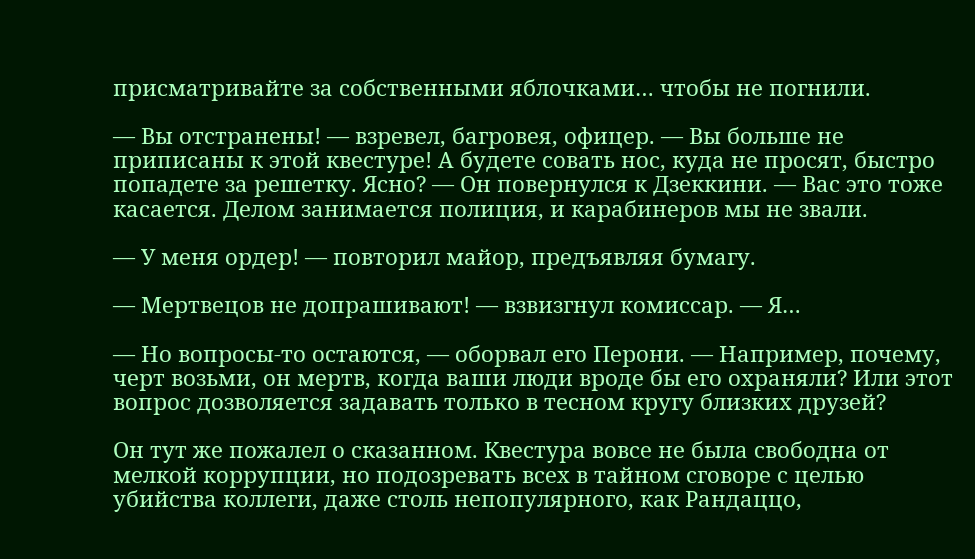присматривайте за собственными яблочками… чтобы не погнили.

— Вы отстранены! — взревел, багровея, офицер. — Вы больше не приписаны к этой квестуре! А будете совать нос, куда не просят, быстро попадете за решетку. Ясно? — Он повернулся к Дзеккини. — Вас это тоже касается. Делом занимается полиция, и карабинеров мы не звали.

— У меня ордер! — повторил майор, предъявляя бумагу.

— Мертвецов не допрашивают! — взвизгнул комиссар. — Я…

— Но вопросы-то остаются, — оборвал его Перони. — Например, почему, черт возьми, он мертв, когда ваши люди вроде бы его охраняли? Или этот вопрос дозволяется задавать только в тесном кругу близких друзей?

Он тут же пожалел о сказанном. Квестура вовсе не была свободна от мелкой коррупции, но подозревать всех в тайном сговоре с целью убийства коллеги, даже столь непопулярного, как Рандаццо,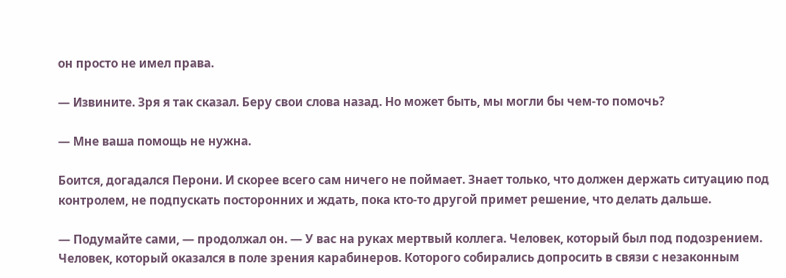он просто не имел права.

— Извините. Зря я так сказал. Беру свои слова назад. Но может быть, мы могли бы чем-то помочь?

— Мне ваша помощь не нужна.

Боится, догадался Перони. И скорее всего сам ничего не поймает. Знает только, что должен держать ситуацию под контролем, не подпускать посторонних и ждать, пока кто-то другой примет решение, что делать дальше.

— Подумайте сами, — продолжал он. — У вас на руках мертвый коллега. Человек, который был под подозрением. Человек, который оказался в поле зрения карабинеров. Которого собирались допросить в связи с незаконным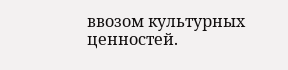ввозом культурных ценностей.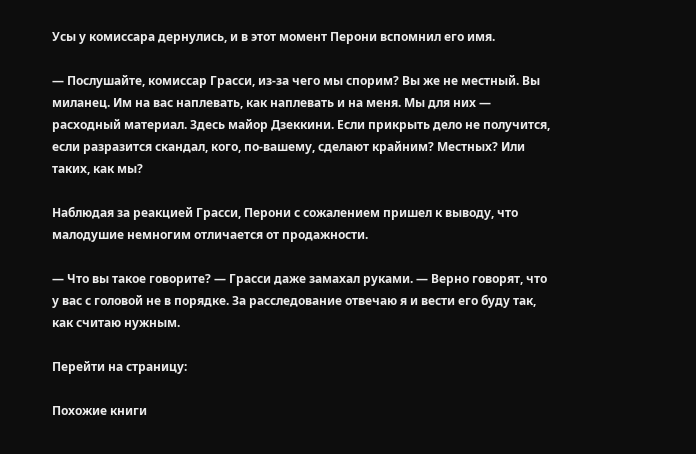Усы у комиссара дернулись, и в этот момент Перони вспомнил его имя.

— Послушайте, комиссар Грасси, из-за чего мы спорим? Вы же не местный. Вы миланец. Им на вас наплевать, как наплевать и на меня. Мы для них — расходный материал. Здесь майор Дзеккини. Если прикрыть дело не получится, если разразится скандал, кого, по-вашему, сделают крайним? Местных? Или таких, как мы?

Наблюдая за реакцией Грасси, Перони с сожалением пришел к выводу, что малодушие немногим отличается от продажности.

— Что вы такое говорите? — Грасси даже замахал руками. — Верно говорят, что у вас с головой не в порядке. За расследование отвечаю я и вести его буду так, как считаю нужным.

Перейти на страницу:

Похожие книги